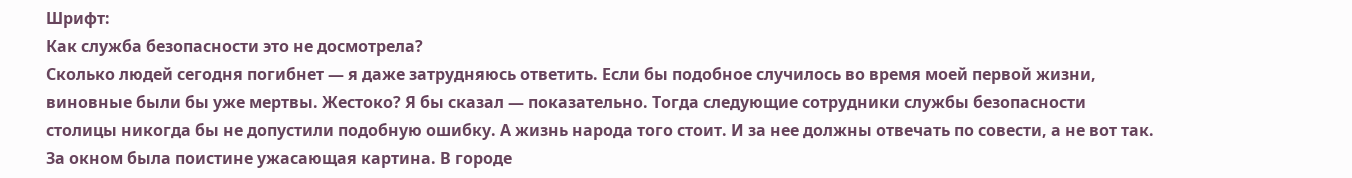Шрифт:
Как служба безопасности это не досмотрела?
Сколько людей сегодня погибнет — я даже затрудняюсь ответить. Если бы подобное случилось во время моей первой жизни, виновные были бы уже мертвы. Жестоко? Я бы сказал — показательно. Тогда следующие сотрудники службы безопасности столицы никогда бы не допустили подобную ошибку. А жизнь народа того стоит. И за нее должны отвечать по совести, а не вот так.
За окном была поистине ужасающая картина. В городе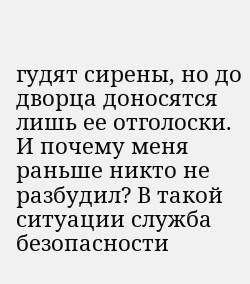гудят сирены, но до дворца доносятся лишь ее отголоски.
И почему меня раньше никто не разбудил? В такой ситуации служба безопасности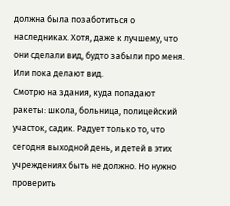должна была позаботиться о наследниках. Хотя, даже к лучшему, что они сделали вид, будто забыли про меня. Или пока делают вид.
Смотрю на здания, куда попадают ракеты: школа, больница, полицейский участок, садик. Радует только то, что сегодня выходной день, и детей в этих учреждениях быть не должно. Но нужно проверить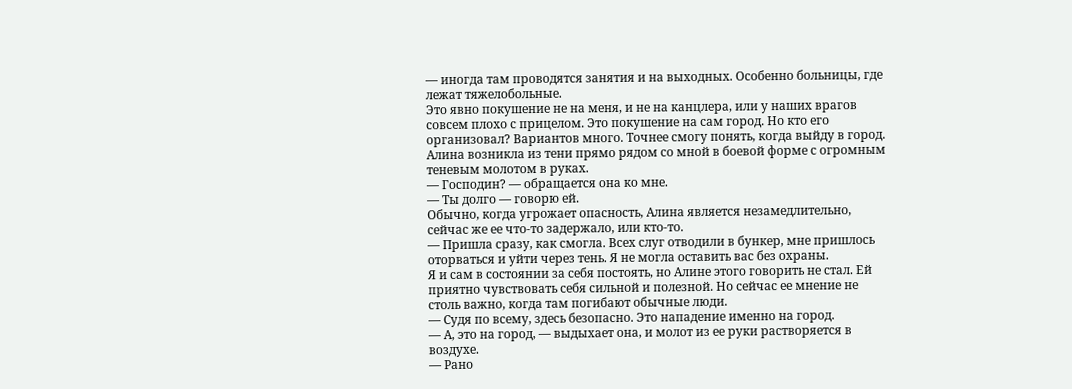— иногда там проводятся занятия и на выходных. Особенно больницы, где лежат тяжелобольные.
Это явно покушение не на меня, и не на канцлера, или у наших врагов совсем плохо с прицелом. Это покушение на сам город. Но кто его организовал? Вариантов много. Точнее смогу понять, когда выйду в город.
Алина возникла из тени прямо рядом со мной в боевой форме с огромным теневым молотом в руках.
— Господин? — обращается она ко мне.
— Ты долго — говорю ей.
Обычно, когда угрожает опасность, Алина является незамедлительно, сейчас же ее что-то задержало, или кто-то.
— Пришла сразу, как смогла. Всех слуг отводили в бункер, мне пришлось оторваться и уйти через тень. Я не могла оставить вас без охраны.
Я и сам в состоянии за себя постоять, но Алине этого говорить не стал. Ей приятно чувствовать себя сильной и полезной. Но сейчас ее мнение не столь важно, когда там погибают обычные люди.
— Судя по всему, здесь безопасно. Это нападение именно на город.
— А, это на город, — выдыхает она, и молот из ее руки растворяется в воздухе.
— Рано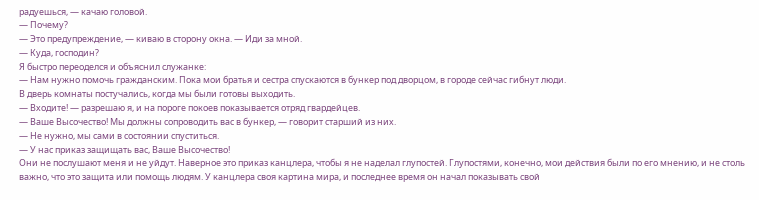радуешься, — качаю головой.
— Почему?
— Это предупреждение, — киваю в сторону окна. — Иди за мной.
— Куда, господин?
Я быстро переоделся и объяснил служанке:
— Нам нужно помочь гражданским. Пока мои братья и сестра спускаются в бункер под дворцом, в городе сейчас гибнут люди.
В дверь комнаты постучались, когда мы были готовы выходить.
— Входите! — разрешаю я, и на пороге покоев показывается отряд гвардейцев.
— Ваше Высочество! Мы должны сопроводить вас в бункер, — говорит старший из них.
— Не нужно, мы сами в состоянии спуститься.
— У нас приказ защищать вас, Ваше Высочество!
Они не послушают меня и не уйдут. Наверное это приказ канцлера, чтобы я не наделал глупостей. Глупостями, конечно, мои действия были по его мнению, и не столь важно, что это защита или помощь людям. У канцлера своя картина мира, и последнее время он начал показывать свой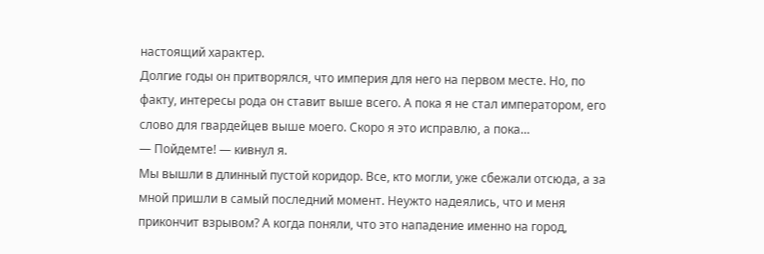настоящий характер.
Долгие годы он притворялся, что империя для него на первом месте. Но, по факту, интересы рода он ставит выше всего. А пока я не стал императором, его слово для гвардейцев выше моего. Скоро я это исправлю, а пока…
— Пойдемте! — кивнул я.
Мы вышли в длинный пустой коридор. Все, кто могли, уже сбежали отсюда, а за мной пришли в самый последний момент. Неужто надеялись, что и меня прикончит взрывом? А когда поняли, что это нападение именно на город,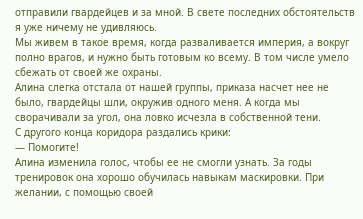отправили гвардейцев и за мной. В свете последних обстоятельств я уже ничему не удивляюсь.
Мы живем в такое время, когда разваливается империя, а вокруг полно врагов, и нужно быть готовым ко всему. В том числе умело сбежать от своей же охраны.
Алина слегка отстала от нашей группы, приказа насчет нее не было, гвардейцы шли, окружив одного меня. А когда мы сворачивали за угол, она ловко исчезла в собственной тени.
С другого конца коридора раздались крики:
— Помогите!
Алина изменила голос, чтобы ее не смогли узнать. За годы тренировок она хорошо обучилась навыкам маскировки. При желании, с помощью своей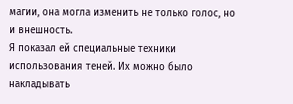магии, она могла изменить не только голос, но и внешность.
Я показал ей специальные техники использования теней. Их можно было накладывать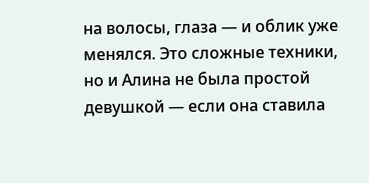на волосы, глаза — и облик уже менялся. Это сложные техники, но и Алина не была простой девушкой — если она ставила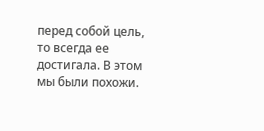перед собой цель, то всегда ее достигала. В этом мы были похожи.